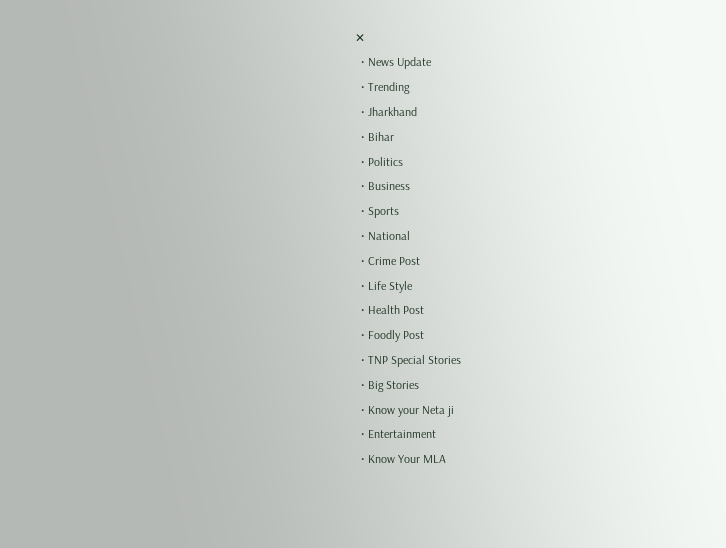✕
  • News Update
  • Trending
  • Jharkhand
  • Bihar
  • Politics
  • Business
  • Sports
  • National
  • Crime Post
  • Life Style
  • Health Post
  • Foodly Post
  • TNP Special Stories
  • Big Stories
  • Know your Neta ji
  • Entertainment
  • Know Your MLA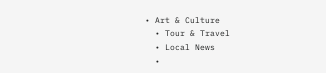• Art & Culture
  • Tour & Travel
  • Local News
  •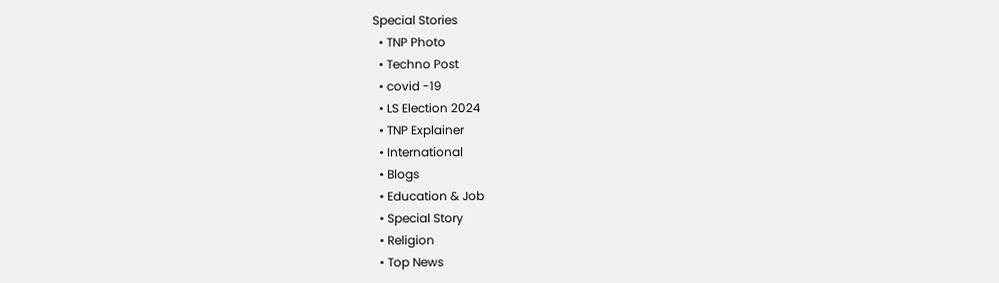Special Stories
  • TNP Photo
  • Techno Post
  • covid -19
  • LS Election 2024
  • TNP Explainer
  • International
  • Blogs
  • Education & Job
  • Special Story
  • Religion
  • Top News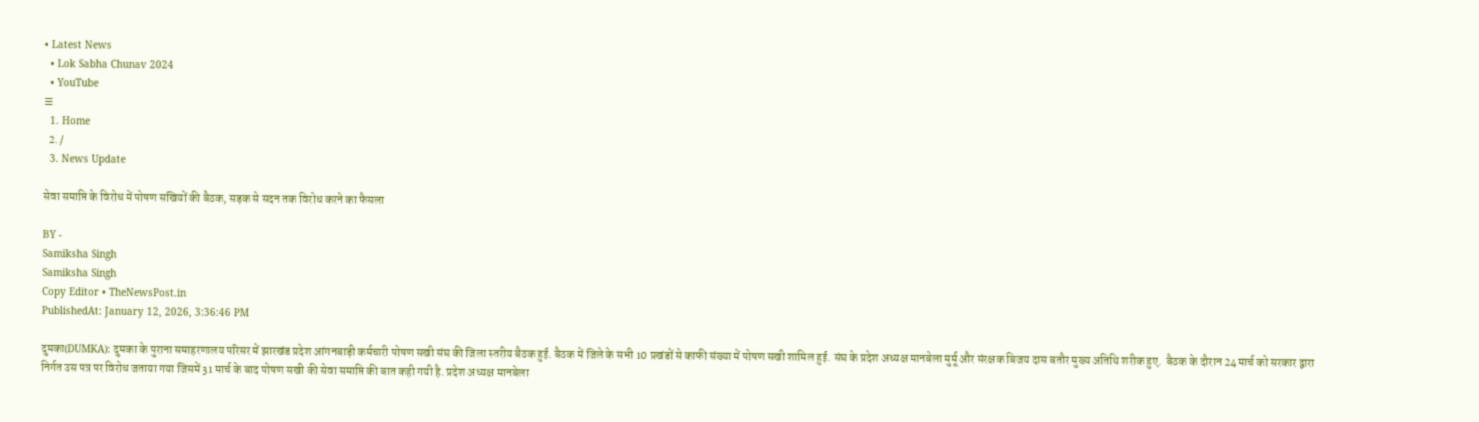• Latest News
  • Lok Sabha Chunav 2024
  • YouTube
☰
  1. Home
  2. /
  3. News Update

सेवा समाप्ति के विरोध में पोषण सखियों की बैठक, सड़क से सदन तक विरोध करने का फैसला

BY -
Samiksha Singh
Samiksha Singh
Copy Editor • TheNewsPost.in
PublishedAt: January 12, 2026, 3:36:46 PM

दुमका(DUMKA): दुमका के पुराना समाहरणालय परिसर में झारखंड प्रदेश आंगनबाड़ी कर्मचारी पोषण सखी संघ की जिला स्तरीय बैठक हुई. बैठक में जिले के सभी 10 प्रखंडों से काफी संख्या में पोषण सखी शामिल हुई. संघ के प्रदेश अध्यक्ष मानबेला मुर्मू और संरक्षक बिजय दास बतौर मुख्य अतिथि शरीक हुए.  बैठक के दौरान 24 मार्च को सरकार द्वारा निर्गत उस पत्र पर विरोध जताया गया जिसमें 31 मार्च के बाद पोषण सखी की सेवा समाप्ति की बात कही गयी है. प्रदेश अध्यक्ष मानबेला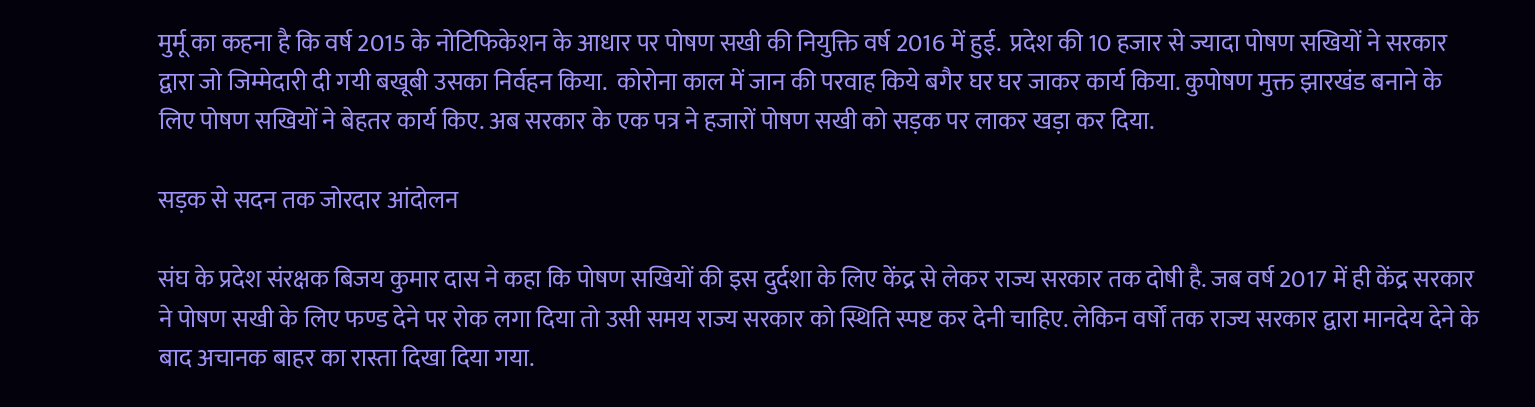मुर्मू का कहना है कि वर्ष 2015 के नोटिफिकेशन के आधार पर पोषण सखी की नियुक्ति वर्ष 2016 में हुई.  प्रदेश की 10 हजार से ज्यादा पोषण सखियों ने सरकार द्वारा जो जिम्मेदारी दी गयी बखूबी उसका निर्वहन किया.  कोरोना काल में जान की परवाह किये बगैर घर घर जाकर कार्य किया. कुपोषण मुक्त झारखंड बनाने के लिए पोषण सखियों ने बेहतर कार्य किए. अब सरकार के एक पत्र ने हजारों पोषण सखी को सड़क पर लाकर खड़ा कर दिया.

सड़क से सदन तक जोरदार आंदोलन

संघ के प्रदेश संरक्षक बिजय कुमार दास ने कहा कि पोषण सखियों की इस दुर्दशा के लिए केंद्र से लेकर राज्य सरकार तक दोषी है. जब वर्ष 2017 में ही केंद्र सरकार ने पोषण सखी के लिए फण्ड देने पर रोक लगा दिया तो उसी समय राज्य सरकार को स्थिति स्पष्ट कर देनी चाहिए. लेकिन वर्षों तक राज्य सरकार द्वारा मानदेय देने के बाद अचानक बाहर का रास्ता दिखा दिया गया.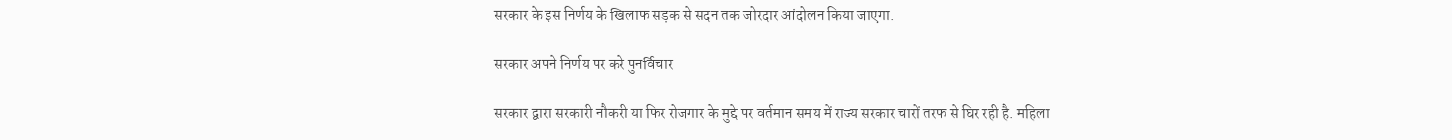सरकार के इस निर्णय के खिलाफ सड़क से सदन तक जोरदार आंदोलन किया जाएगा.

सरकार अपने निर्णय पर करे पुनर्विचार

सरकार द्वारा सरकारी नौकरी या फिर रोजगार के मुद्दे पर वर्तमान समय में राज्य सरकार चारों तरफ से घिर रही है. महिला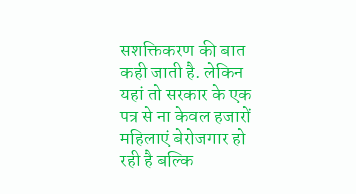सशक्तिकरण की बात कही जाती है. लेकिन यहां तो सरकार के एक पत्र से ना केवल हजारों महिलाएं बेरोजगार हो रही है बल्कि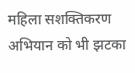महिला सशक्तिकरण अभियान को भी झटका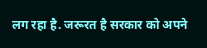लग रहा है. जरूरत है सरकार को अपने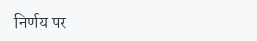निर्णय पर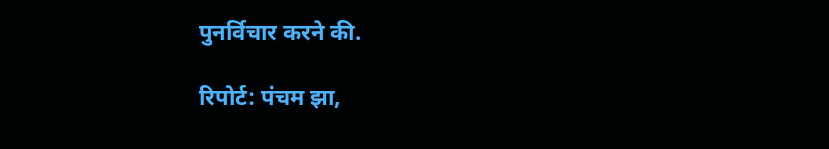पुनर्विचार करने की.

रिपोर्ट: पंचम झा,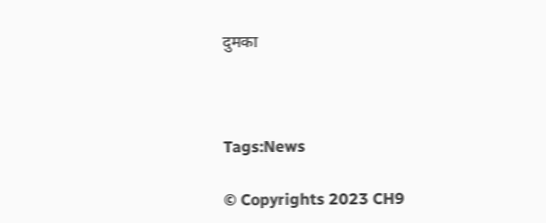दुमका



Tags:News

© Copyrights 2023 CH9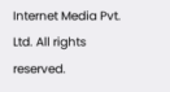Internet Media Pvt. Ltd. All rights reserved.